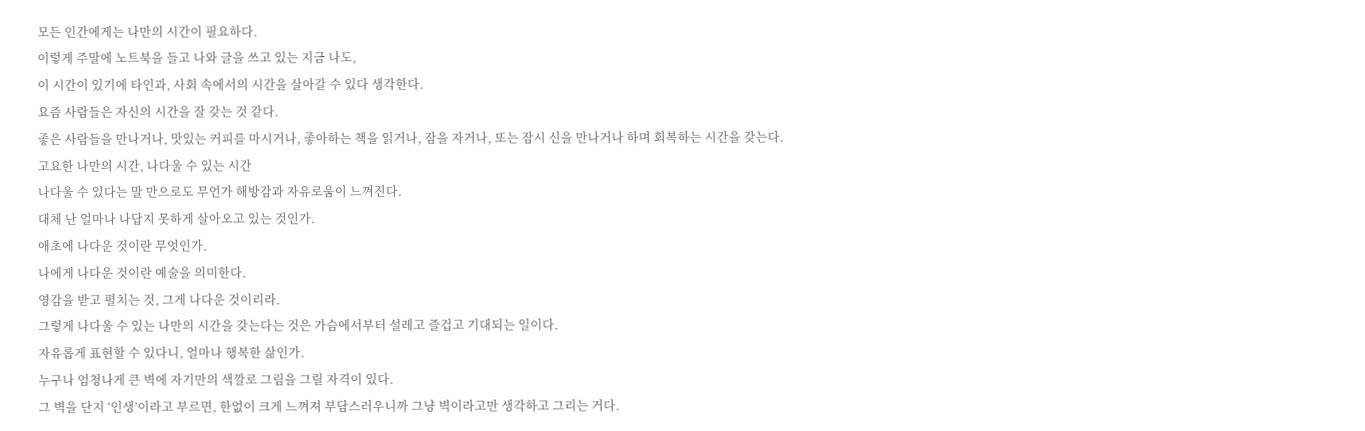모든 인간에게는 나만의 시간이 필요하다.
이렇게 주말에 노트북을 들고 나와 글을 쓰고 있는 지금 나도,
이 시간이 있기에 타인과, 사회 속에서의 시간을 살아갈 수 있다 생각한다.
요즘 사람들은 자신의 시간을 잘 갖는 것 같다.
좋은 사람들을 만나거나, 맛있는 커피를 마시거나, 좋아하는 책을 읽거나, 잠을 자거나, 또는 잠시 신을 만나거나 하며 회복하는 시간을 갖는다.
고요한 나만의 시간, 나다울 수 있는 시간
나다울 수 있다는 말 만으로도 무언가 해방감과 자유로움이 느껴진다.
대체 난 얼마나 나답지 못하게 살아오고 있는 것인가.
애초에 나다운 것이란 무엇인가.
나에게 나다운 것이란 예술을 의미한다.
영감을 받고 펼치는 것, 그게 나다운 것이리라.
그렇게 나다울 수 있는 나만의 시간을 갖는다는 것은 가슴에서부터 설레고 즐겁고 기대되는 일이다.
자유롭게 표현할 수 있다니, 얼마나 행복한 삶인가.
누구나 엄청나게 큰 벽에 자기만의 색깔로 그림을 그릴 자격이 있다.
그 벽을 단지 ‘인생’이라고 부르면, 한없이 크게 느껴져 부담스러우니까 그냥 벽이라고만 생각하고 그리는 거다.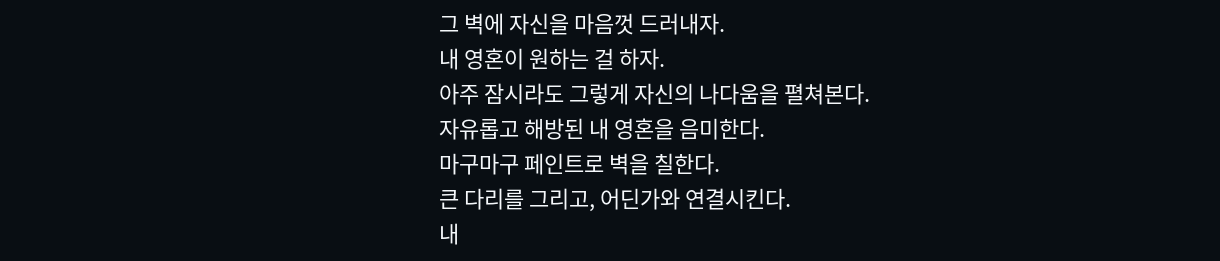그 벽에 자신을 마음껏 드러내자.
내 영혼이 원하는 걸 하자.
아주 잠시라도 그렇게 자신의 나다움을 펼쳐본다.
자유롭고 해방된 내 영혼을 음미한다.
마구마구 페인트로 벽을 칠한다.
큰 다리를 그리고, 어딘가와 연결시킨다.
내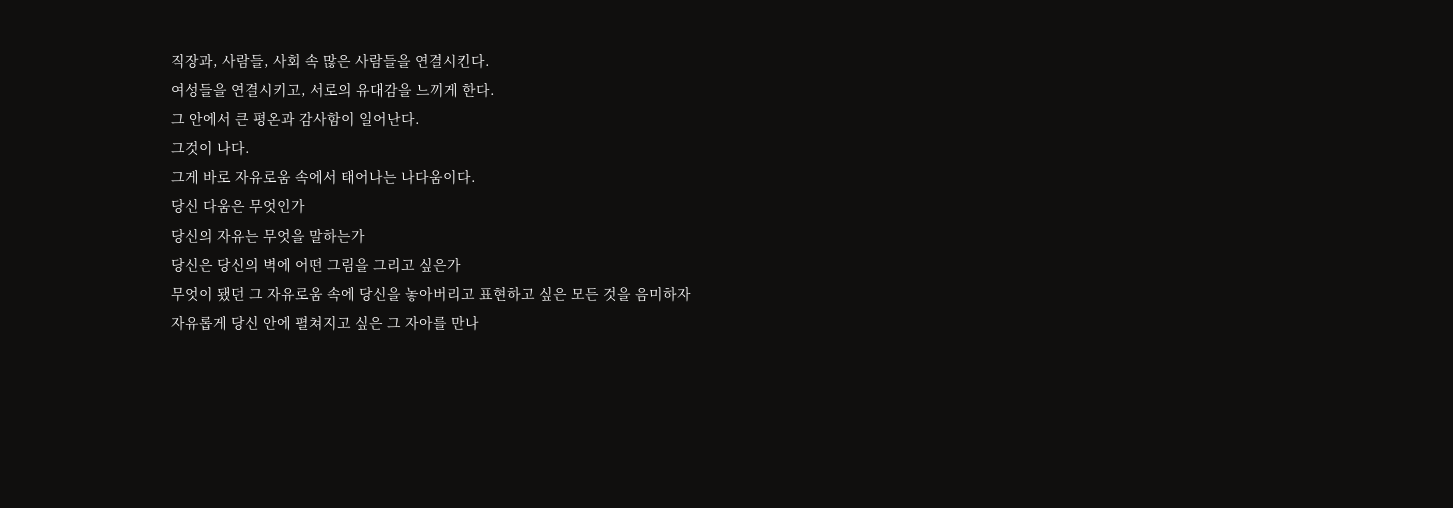직장과, 사람들, 사회 속 많은 사람들을 연결시킨다.
여성들을 연결시키고, 서로의 유대감을 느끼게 한다.
그 안에서 큰 평온과 감사함이 일어난다.
그것이 나다.
그게 바로 자유로움 속에서 태어나는 나다움이다.
당신 다움은 무엇인가
당신의 자유는 무엇을 말하는가
당신은 당신의 벽에 어떤 그림을 그리고 싶은가
무엇이 됐던 그 자유로움 속에 당신을 놓아버리고 표현하고 싶은 모든 것을 음미하자
자유롭게 당신 안에 펼쳐지고 싶은 그 자아를 만나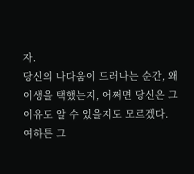자.
당신의 나다움이 드러나는 순간, 왜 이생을 택했는지, 어쩌면 당신은 그 이유도 알 수 있을지도 모르겠다.
여하튼 그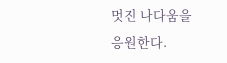멋진 나다움을 응원한다.